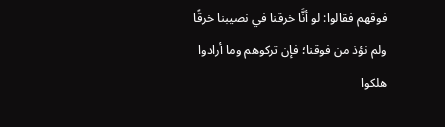فوقهم فقالوا: لو أنَّا خرقنا في نصيبنا خرقًا ولم نؤذ من فوقنا؛ فإن تركوهم وما أرادوا هلكوا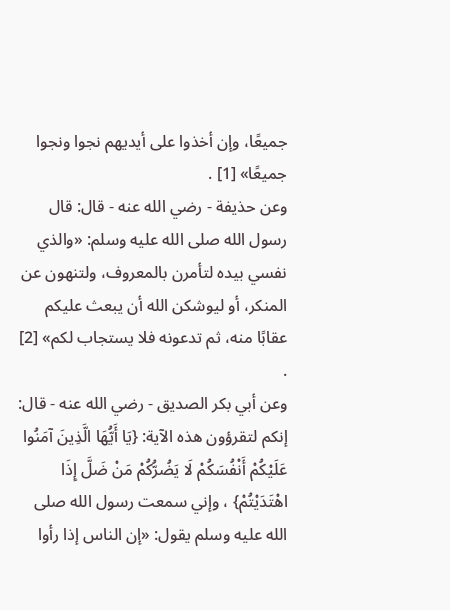جميعًا، وإن أخذوا على أيديهم نجوا ونجوا جميعًا» [1] .
وعن حذيفة - رضي الله عنه - قال: قال رسول الله صلى الله عليه وسلم: «والذي نفسي بيده لتأمرن بالمعروف، ولتنهون عن المنكر، أو ليوشكن الله أن يبعث عليكم عقابًا منه، ثم تدعونه فلا يستجاب لكم» [2] .
وعن أبي بكر الصديق - رضي الله عنه - قال: إنكم لتقرؤون هذه الآية: {يَا أَيُّهَا الَّذِينَ آمَنُوا عَلَيْكُمْ أَنْفُسَكُمْ لَا يَضُرُّكُمْ مَنْ ضَلَّ إِذَا اهْتَدَيْتُمْ} ، وإني سمعت رسول الله صلى الله عليه وسلم يقول: «إن الناس إذا رأوا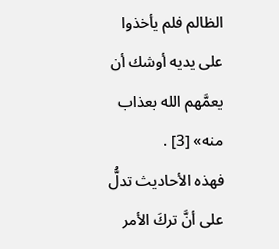الظالم فلم يأخذوا على يديه أوشك أن يعمَّهم الله بعذاب منه» [3] .
فهذه الأحاديث تدلُّ على أنَّ تركَ الأمر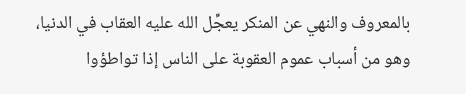بالمعروف والنهي عن المنكر يعجِّل الله عليه العقاب في الدنيا، وهو من أسباب عموم العقوبة على الناس إذا تواطؤوا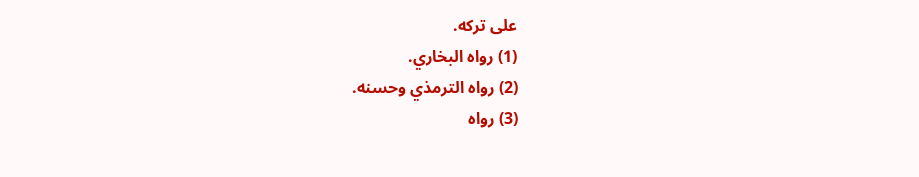على تركه.
(1) رواه البخاري.
(2) رواه الترمذي وحسنه.
(3) رواه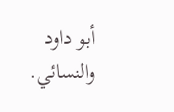أبو داود والنسائي.